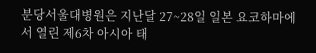분당서울대병원은 지난달 27~28일 일본 요코하마에서 열린 제6차 아시아 태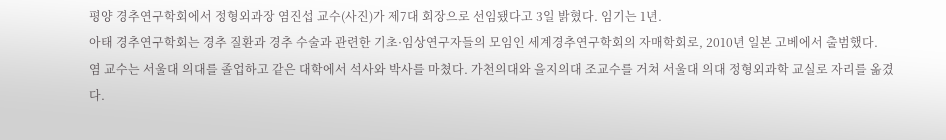평양 경추연구학회에서 정형외과장 염진섭 교수(사진)가 제7대 회장으로 선임됐다고 3일 밝혔다. 임기는 1년.
아태 경추연구학회는 경추 질환과 경추 수술과 관련한 기초·임상연구자들의 모임인 세계경추연구학회의 자매학회로, 2010년 일본 고베에서 출범했다.
염 교수는 서울대 의대를 졸업하고 같은 대학에서 석사와 박사를 마쳤다. 가천의대와 을지의대 조교수를 거쳐 서울대 의대 정형외과학 교실로 자리를 옮겼다.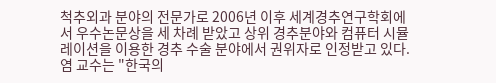척추외과 분야의 전문가로 2006년 이후 세계경추연구학회에서 우수논문상을 세 차례 받았고 상위 경추분야와 컴퓨터 시뮬레이션을 이용한 경추 수술 분야에서 권위자로 인정받고 있다.
염 교수는 "한국의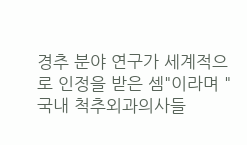경추 분야 연구가 세계적으로 인정을 받은 셈"이라며 "국내 척추외과의사들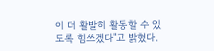이 더 활발히 활동할 수 있도록 힘쓰겠다"고 밝혔다.